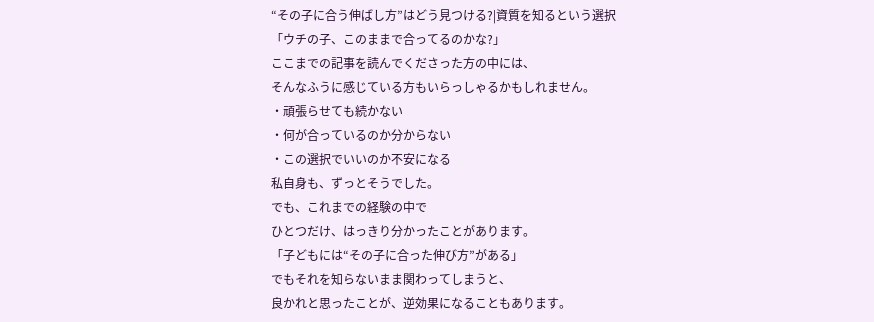“その子に合う伸ばし方”はどう見つける?|資質を知るという選択
「ウチの子、このままで合ってるのかな?」
ここまでの記事を読んでくださった方の中には、
そんなふうに感じている方もいらっしゃるかもしれません。
・頑張らせても続かない
・何が合っているのか分からない
・この選択でいいのか不安になる
私自身も、ずっとそうでした。
でも、これまでの経験の中で
ひとつだけ、はっきり分かったことがあります。
「子どもには“その子に合った伸び方”がある」
でもそれを知らないまま関わってしまうと、
良かれと思ったことが、逆効果になることもあります。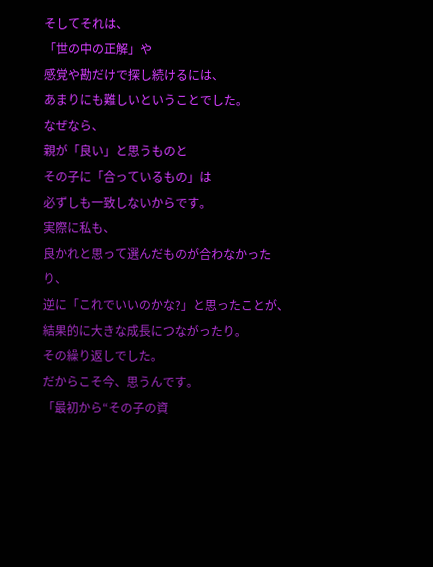そしてそれは、
「世の中の正解」や
感覚や勘だけで探し続けるには、
あまりにも難しいということでした。
なぜなら、
親が「良い」と思うものと
その子に「合っているもの」は
必ずしも一致しないからです。
実際に私も、
良かれと思って選んだものが合わなかったり、
逆に「これでいいのかな?」と思ったことが、
結果的に大きな成長につながったり。
その繰り返しでした。
だからこそ今、思うんです。
「最初から“その子の資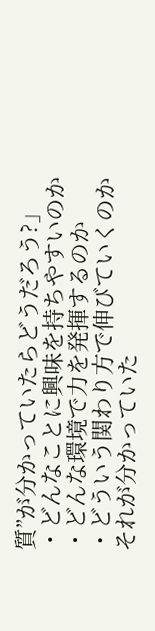質”が分かっていたらどうだろう?」
・どんなことに興味を持ちやすいのか
・どんな環境で力を発揮するのか
・どういう関わり方で伸びていくのか
それが分かっていた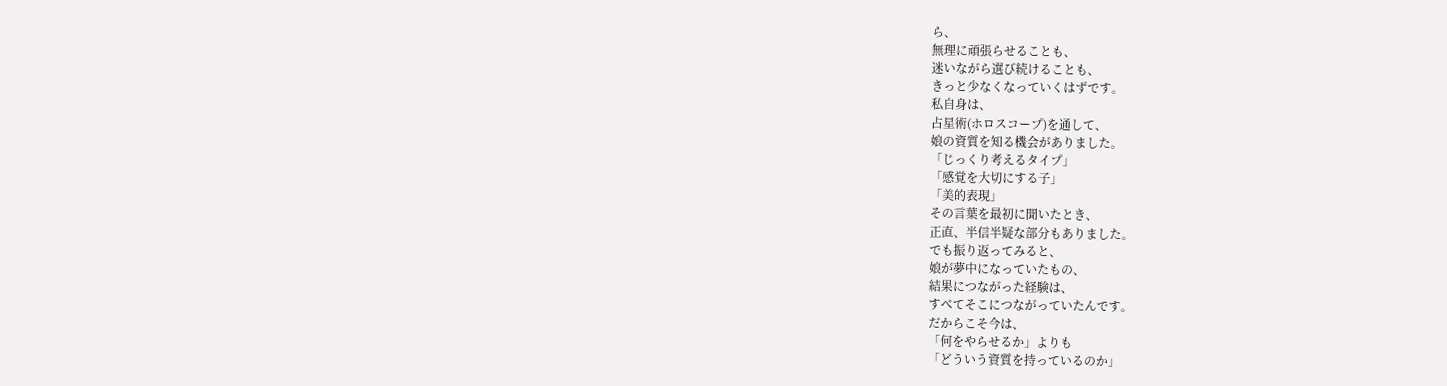ら、
無理に頑張らせることも、
迷いながら選び続けることも、
きっと少なくなっていくはずです。
私自身は、
占星術(ホロスコープ)を通して、
娘の資質を知る機会がありました。
「じっくり考えるタイプ」
「感覚を大切にする子」
「美的表現」
その言葉を最初に聞いたとき、
正直、半信半疑な部分もありました。
でも振り返ってみると、
娘が夢中になっていたもの、
結果につながった経験は、
すべてそこにつながっていたんです。
だからこそ今は、
「何をやらせるか」よりも
「どういう資質を持っているのか」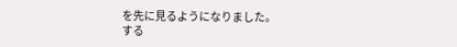を先に見るようになりました。
する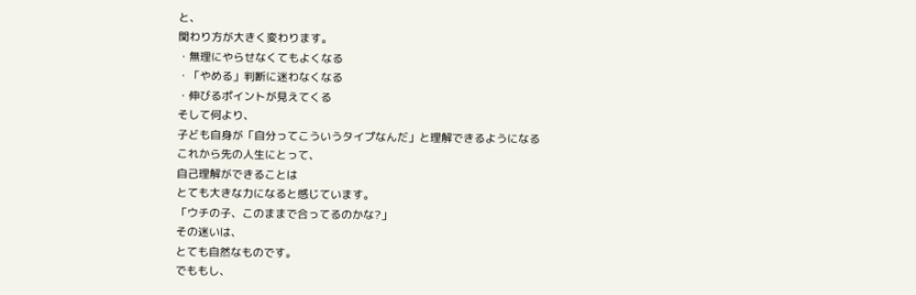と、
関わり方が大きく変わります。
・無理にやらせなくてもよくなる
・「やめる」判断に迷わなくなる
・伸びるポイントが見えてくる
そして何より、
子ども自身が「自分ってこういうタイプなんだ」と理解できるようになる
これから先の人生にとって、
自己理解ができることは
とても大きな力になると感じています。
「ウチの子、このままで合ってるのかな?」
その迷いは、
とても自然なものです。
でももし、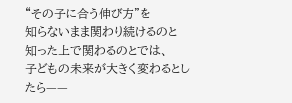“その子に合う伸び方”を
知らないまま関わり続けるのと
知った上で関わるのとでは、
子どもの未来が大きく変わるとしたら——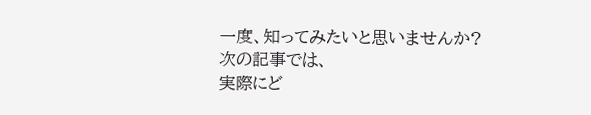一度、知ってみたいと思いませんか?
次の記事では、
実際にど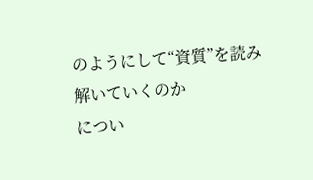のようにして“資質”を読み解いていくのか
につい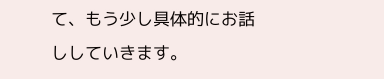て、もう少し具体的にお話ししていきます。